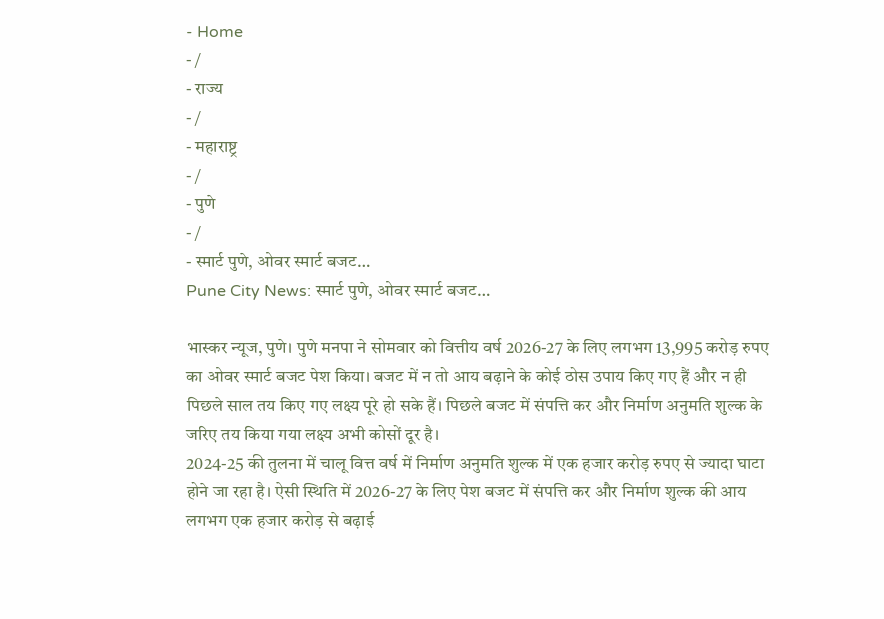- Home
- /
- राज्य
- /
- महाराष्ट्र
- /
- पुणे
- /
- स्मार्ट पुणे, ओवर स्मार्ट बजट…
Pune City News: स्मार्ट पुणे, ओवर स्मार्ट बजट…

भास्कर न्यूज, पुणे। पुणे मनपा ने सोमवार को वित्तीय वर्ष 2026-27 के लिए लगभग 13,995 करोड़ रुपए का ओवर स्मार्ट बजट पेश किया। बजट में न तो आय बढ़ाने के कोई ठोस उपाय किए गए हैं और न ही पिछले साल तय किए गए लक्ष्य पूरे हो सके हैं। पिछले बजट में संपत्ति कर और निर्माण अनुमति शुल्क के जरिए तय किया गया लक्ष्य अभी कोसों दूर है।
2024-25 की तुलना में चालू वित्त वर्ष में निर्माण अनुमति शुल्क में एक हजार करोड़ रुपए से ज्यादा घाटा होने जा रहा है। ऐसी स्थिति में 2026-27 के लिए पेश बजट में संपत्ति कर और निर्माण शुल्क की आय लगभग एक हजार करोड़ से बढ़ाई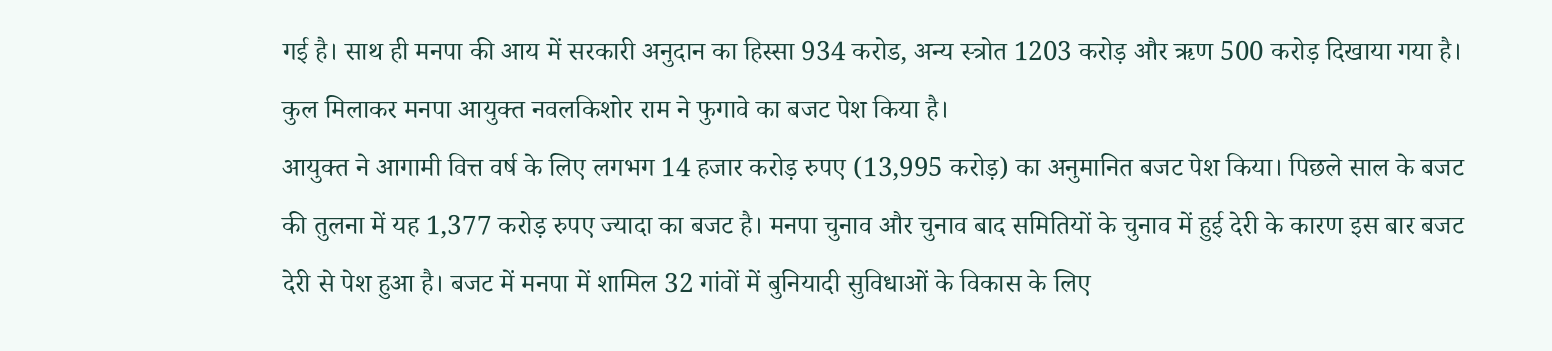गई है। साथ ही मनपा की आय में सरकारी अनुदान का हिस्सा 934 करोड, अन्य स्त्रोत 1203 करोड़ और ऋण 500 करोड़ दिखाया गया है। कुल मिलाकर मनपा आयुक्त नवलकिशोर राम ने फुगावे का बजट पेश किया है।
आयुक्त ने आगामी वित्त वर्ष के लिए लगभग 14 हजार करोड़ रुपए (13,995 करोड़) का अनुमानित बजट पेश किया। पिछले साल के बजट की तुलना में यह 1,377 करोड़ रुपए ज्यादा का बजट है। मनपा चुनाव और चुनाव बाद समितियों के चुनाव में हुई देरी के कारण इस बार बजट देरी से पेश हुआ है। बजट में मनपा में शामिल 32 गांवों में बुनियादी सुविधाओं के विकास के लिए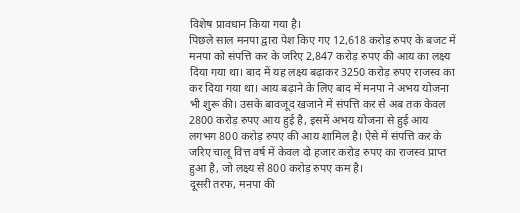विशेष प्रावधान किया गया है।
पिछले साल मनपा द्वारा पेश किए गए 12,618 करोड़ रुपए के बजट में मनपा को संपत्ति कर के जरिए 2,847 करोड़ रुपए की आय का लक्ष्य दिया गया था। बाद में यह लक्ष्य बढ़ाकर 3250 करोड़ रुपए राजस्व का कर दिया गया था। आय बढ़ाने के लिए बाद में मनपा ने अभय योजना भी शुरू की। उसके बावजूद खजाने में संपत्ति कर से अब तक केवल 2800 करोड़ रुपए आय हुई है, इसमें अभय योजना से हुई आय लगभग 800 करोड़ रुपए की आय शामिल है। ऐसे में संपत्ति कर के जरिए चालू वित्त वर्ष में केवल दो हजार करोड़ रुपए का राजस्व प्राप्त हुआ है, जो लक्ष्य से 800 करोड़ रुपए कम है।
दूसरी तरफ, मनपा की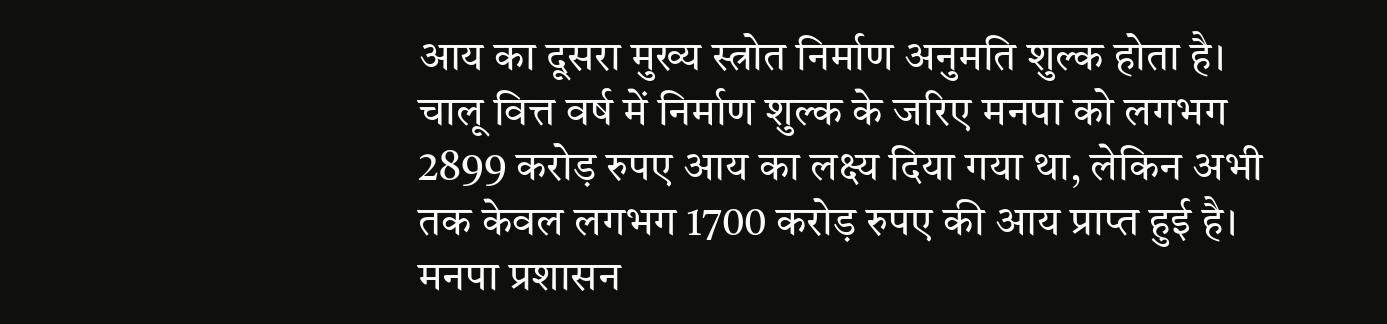आय का दूसरा मुख्य स्त्रोत निर्माण अनुमति शुल्क होता है। चालू वित्त वर्ष में निर्माण शुल्क के जरिए मनपा को लगभग 2899 करोड़ रुपए आय का लक्ष्य दिया गया था, लेकिन अभी तक केवल लगभग 1700 करोड़ रुपए की आय प्राप्त हुई है। मनपा प्रशासन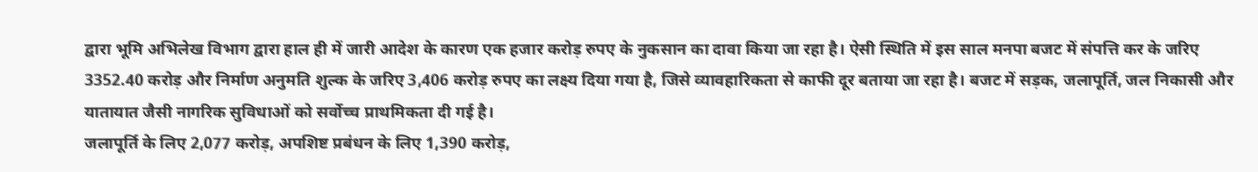द्वारा भूमि अभिलेख विभाग द्वारा हाल ही में जारी आदेश के कारण एक हजार करोड़ रुपए के नुकसान का दावा किया जा रहा है। ऐसी स्थिति में इस साल मनपा बजट में संपत्ति कर के जरिए 3352.40 करोड़ और निर्माण अनुमति शुल्क के जरिए 3,406 करोड़ रुपए का लक्ष्य दिया गया है, जिसे व्यावहारिकता से काफी दूर बताया जा रहा है। बजट में सड़क, जलापूर्ति, जल निकासी और यातायात जैसी नागरिक सुविधाओं को सर्वोच्च प्राथमिकता दी गई है।
जलापूर्ति के लिए 2,077 करोड़, अपशिष्ट प्रबंधन के लिए 1,390 करोड़,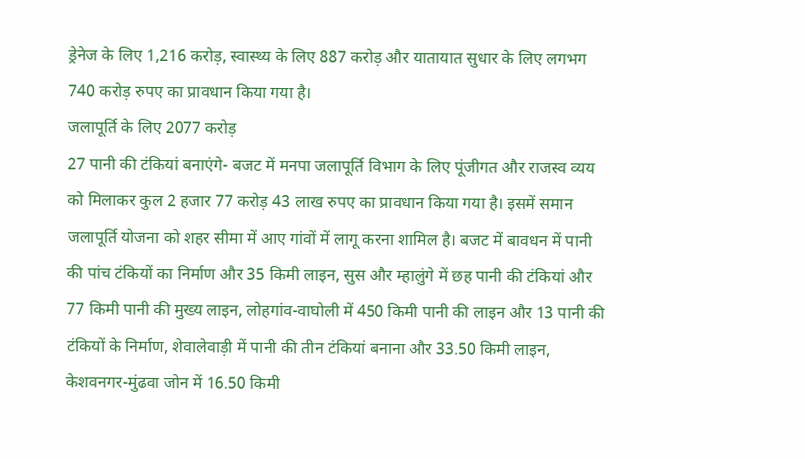ड्रेनेज के लिए 1,216 करोड़, स्वास्थ्य के लिए 887 करोड़ और यातायात सुधार के लिए लगभग 740 करोड़ रुपए का प्रावधान किया गया है।
जलापूर्ति के लिए 2077 करोड़
27 पानी की टंकियां बनाएंगे- बजट में मनपा जलापूर्ति विभाग के लिए पूंजीगत और राजस्व व्यय को मिलाकर कुल 2 हजार 77 करोड़ 43 लाख रुपए का प्रावधान किया गया है। इसमें समान जलापूर्ति योजना को शहर सीमा में आए गांवों में लागू करना शामिल है। बजट में बावधन में पानी की पांच टंकियों का निर्माण और 35 किमी लाइन, सुस और म्हालुंगे में छह पानी की टंकियां और 77 किमी पानी की मुख्य लाइन, लोहगांव-वाघोली में 450 किमी पानी की लाइन और 13 पानी की टंकियों के निर्माण, शेवालेवाड़ी में पानी की तीन टंकियां बनाना और 33.50 किमी लाइन, केशवनगर-मुंढवा जोन में 16.50 किमी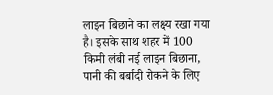लाइन बिछाने का लक्ष्य रखा गया है। इसके साथ शहर में 100 किमी लंबी नई लाइन बिछाना, पानी की बर्बादी रोकने के लिए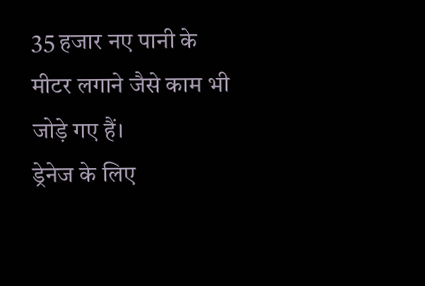35 हजार नए पानी के मीटर लगाने जैसे काम भी जोड़े गए हैं।
ड्रेनेज के लिए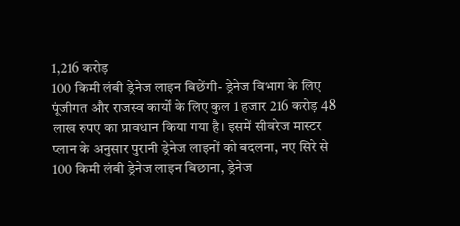1,216 करोड़
100 किमी लंबी ड्रेनेज लाइन बिछेंगी- ड्रेनेज विभाग के लिए पूंजीगत और राजस्व कार्यों के लिए कुल 1 हजार 216 करोड़ 48 लाख रुपए का प्रावधान किया गया है। इसमें सीवरेज मास्टर प्लान के अनुसार पुरानी ड्रेनेज लाइनों को बदलना, नए सिरे से 100 किमी लंबी ड्रेनेज लाइन बिछाना, ड्रेनेज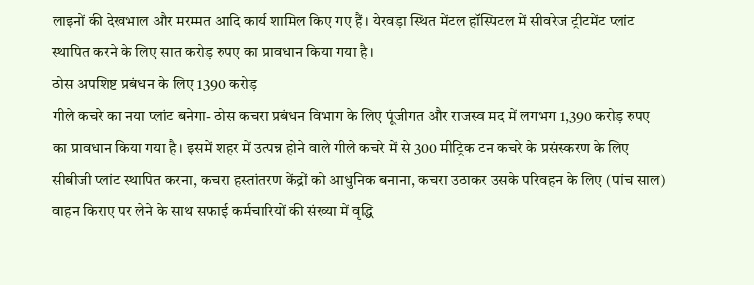लाइनों की देखभाल और मरम्मत आदि कार्य शामिल किए गए हैं। येरवड़ा स्थित मेंटल हॉस्पिटल में सीवरेज ट्रीटमेंट प्लांट स्थापित करने के लिए सात करोड़ रुपए का प्रावधान किया गया है।
ठोस अपशिष्ट प्रबंधन के लिए 1390 करोड़
गीले कचरे का नया प्लांट बनेगा- ठोस कचरा प्रबंधन विभाग के लिए पूंजीगत और राजस्व मद में लगभग 1,390 करोड़ रुपए का प्रावधान किया गया है। इसमें शहर में उत्पन्न होने वाले गीले कचरे में से 300 मीट्रिक टन कचरे के प्रसंस्करण के लिए सीबीजी प्लांट स्थापित करना, कचरा हस्तांतरण केंद्रों को आधुनिक बनाना, कचरा उठाकर उसके परिवहन के लिए (पांच साल) वाहन किराए पर लेने के साथ सफाई कर्मचारियों की संख्या में वृद्धि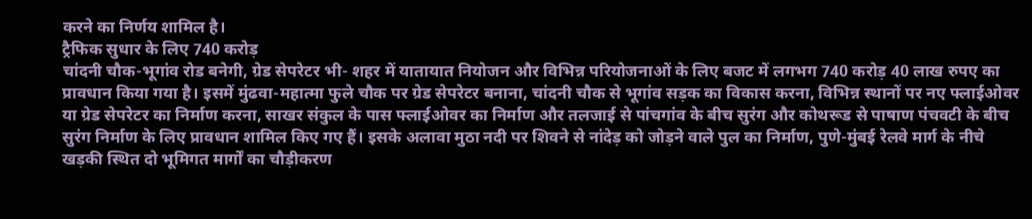करने का निर्णय शामिल है।
ट्रैफिक सुधार के लिए 740 करोड़
चांदनी चौक-भूगांव रोड बनेगी, ग्रेड सेपरेटर भी- शहर में यातायात नियोजन और विभिन्न परियोजनाओं के लिए बजट में लगभग 740 करोड़ 40 लाख रुपए का प्रावधान किया गया है। इसमें मुंढवा-महात्मा फुले चौक पर ग्रेड सेपरेटर बनाना, चांदनी चौक से भूगांव सड़क का विकास करना, विभिन्न स्थानों पर नए फ्लाईओवर या ग्रेड सेपरेटर का निर्माण करना, साखर संकुल के पास फ्लाईओवर का निर्माण और तलजाई से पांचगांव के बीच सुरंग और कोथरूड से पाषाण पंचवटी के बीच सुरंग निर्माण के लिए प्रावधान शामिल किए गए हैं। इसके अलावा मुठा नदी पर शिवने से नांदेड़ को जोड़ने वाले पुल का निर्माण, पुणे-मुंबई रेलवे मार्ग के नीचे खड़की स्थित दो भूमिगत मार्गों का चौड़ीकरण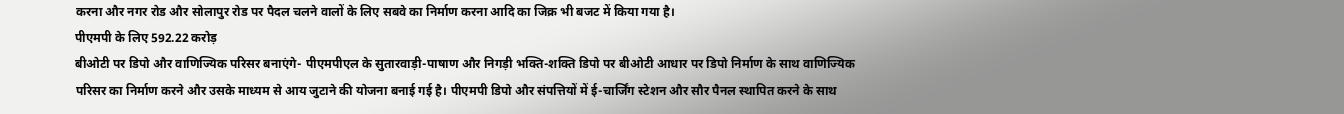करना और नगर रोड और सोलापुर रोड पर पैदल चलने वालों के लिए सबवे का निर्माण करना आदि का जिक्र भी बजट में किया गया है।
पीएमपी के लिए 592.22 करोड़
बीओटी पर डिपो और वाणिज्यिक परिसर बनाएंगे- पीएमपीएल के सुतारवाड़ी-पाषाण और निगड़ी भक्ति-शक्ति डिपो पर बीओटी आधार पर डिपो निर्माण के साथ वाणिज्यिक परिसर का निर्माण करने और उसके माध्यम से आय जुटाने की योजना बनाई गई है। पीएमपी डिपो और संपत्तियों में ई-चार्जिंग स्टेशन और सौर पैनल स्थापित करने के साथ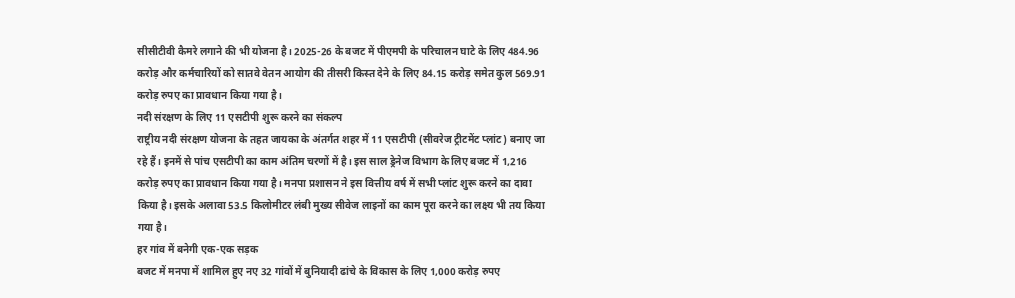सीसीटीवी कैमरे लगाने की भी योजना है। 2025-26 के बजट में पीएमपी के परिचालन घाटे के लिए 484.96 करोड़ और कर्मचारियों को सातवे वेतन आयोग की तीसरी किस्त देने के लिए 84.15 करोड़ समेत कुल 569.91 करोड़ रुपए का प्रावधान किया गया है।
नदी संरक्षण के लिए 11 एसटीपी शुरू करने का संकल्प
राष्ट्रीय नदी संरक्षण योजना के तहत जायका के अंतर्गत शहर में 11 एसटीपी (सीवरेज ट्रीटमेंट प्लांट) बनाए जा रहे हैं। इनमें से पांच एसटीपी का काम अंतिम चरणों में है। इस साल ड्रेनेज विभाग के लिए बजट में 1,216 करोड़ रुपए का प्रावधान किया गया है। मनपा प्रशासन ने इस वित्तीय वर्ष में सभी प्लांट शुरू करने का दावा किया है। इसके अलावा 53.5 किलोमीटर लंबी मुख्य सीवेज लाइनों का काम पूरा करने का लक्ष्य भी तय किया गया है।
हर गांव में बनेगी एक-एक सड़क
बजट में मनपा में शामिल हुए नए 32 गांवों में बुनियादी ढांचे के विकास के लिए 1,000 करोड़ रुपए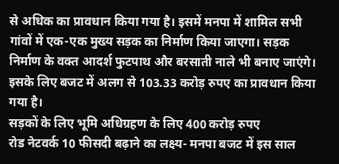से अधिक का प्रावधान किया गया है। इसमें मनपा में शामिल सभी गांवों में एक-एक मुख्य सड़क का निर्माण किया जाएगा। सड़क निर्माण के वक्त आदर्श फुटपाथ और बरसाती नाले भी बनाए जाएंगे। इसके लिए बजट में अलग से 103.33 करोड़ रुपए का प्रावधान किया गया है।
सड़कों के लिए भूमि अधिग्रहण के लिए 400 करोड़ रुपए
रोड नेटवर्क 10 फीसदी बढ़ाने का लक्ष्य- मनपा बजट में इस साल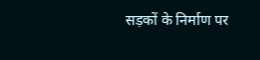सड़कों के निर्माण पर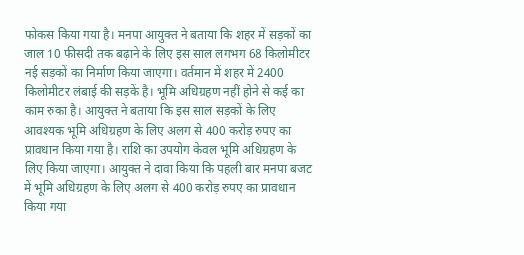फोकस किया गया है। मनपा आयुक्त ने बताया कि शहर में सड़कों का जाल 10 फीसदी तक बढ़ाने के लिए इस साल लगभग 68 किलोमीटर नई सड़कों का निर्माण किया जाएगा। वर्तमान में शहर में 2400 किलोमीटर लंबाई की सड़कें है। भूमि अधिग्रहण नहीं होने से कई का काम रुका है। आयुक्त ने बताया कि इस साल सड़कों के लिए आवश्यक भूमि अधिग्रहण के लिए अलग से 400 करोड़ रुपए का प्रावधान किया गया है। राशि का उपयोग केवल भूमि अधिग्रहण के लिए किया जाएगा। आयुक्त ने दावा किया कि पहली बार मनपा बजट में भूमि अधिग्रहण के लिए अलग से 400 करोड़ रुपए का प्रावधान किया गया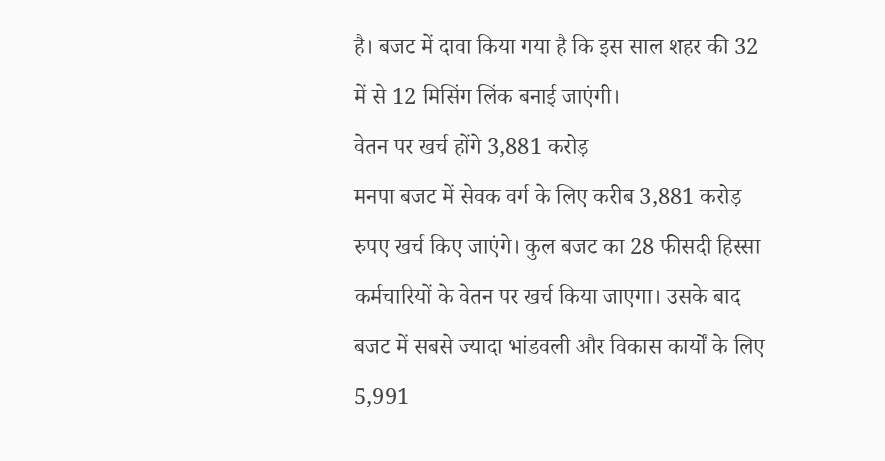है। बजट में दावा किया गया है कि इस साल शहर की 32 में से 12 मिसिंग लिंक बनाई जाएंगी।
वेतन पर खर्च होंगे 3,881 करोड़
मनपा बजट में सेवक वर्ग के लिए करीब 3,881 करोड़ रुपए खर्च किए जाएंगे। कुल बजट का 28 फीसदी हिस्सा कर्मचारियों के वेतन पर खर्च किया जाएगा। उसके बाद बजट में सबसे ज्यादा भांडवली और विकास कार्यों के लिए 5,991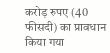करोड़ रुपए (40 फीसदी) का प्रावधान किया गया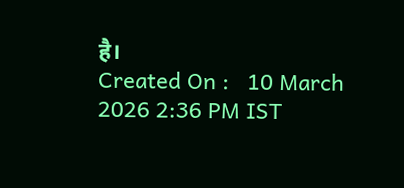है।
Created On :   10 March 2026 2:36 PM IST